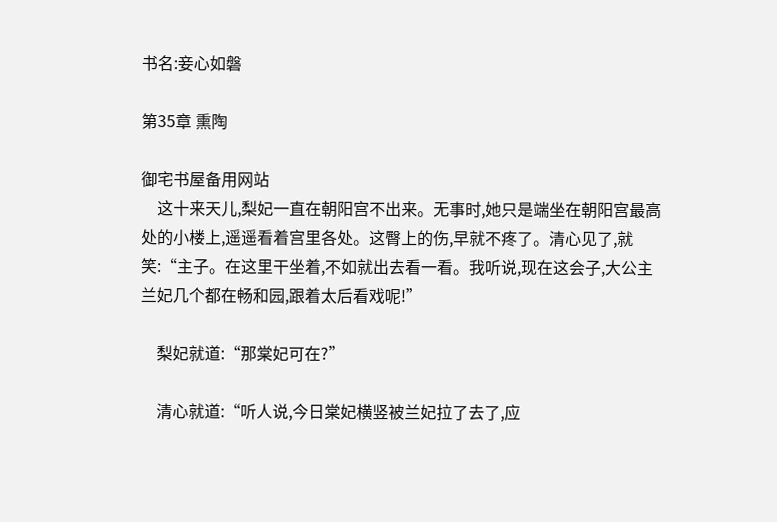书名:妾心如磐

第35章 熏陶

御宅书屋备用网站
    这十来天儿,梨妃一直在朝阳宫不出来。无事时,她只是端坐在朝阳宫最高处的小楼上,遥遥看着宫里各处。这臀上的伤,早就不疼了。清心见了,就笑:“主子。在这里干坐着,不如就出去看一看。我听说,现在这会子,大公主兰妃几个都在畅和园,跟着太后看戏呢!”

    梨妃就道:“那棠妃可在?”

    清心就道:“听人说,今日棠妃横竖被兰妃拉了去了,应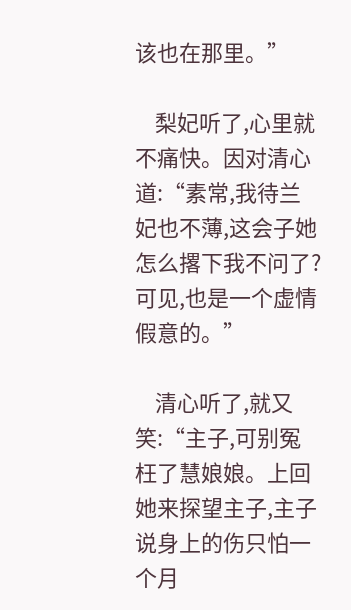该也在那里。”

    梨妃听了,心里就不痛快。因对清心道:“素常,我待兰妃也不薄,这会子她怎么撂下我不问了?可见,也是一个虚情假意的。”

    清心听了,就又笑:“主子,可别冤枉了慧娘娘。上回她来探望主子,主子说身上的伤只怕一个月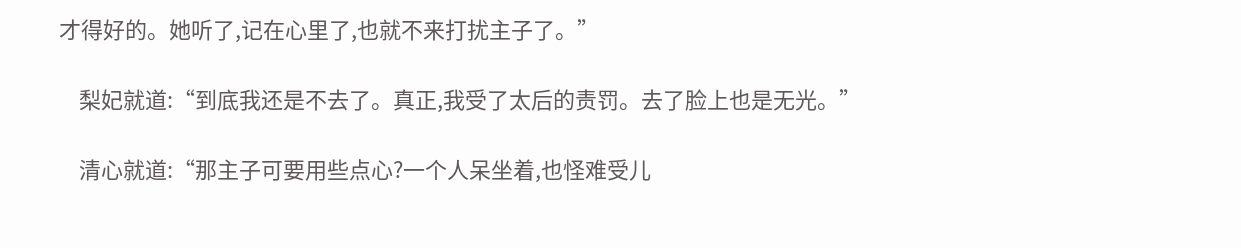才得好的。她听了,记在心里了,也就不来打扰主子了。”

    梨妃就道:“到底我还是不去了。真正,我受了太后的责罚。去了脸上也是无光。”

    清心就道:“那主子可要用些点心?一个人呆坐着,也怪难受儿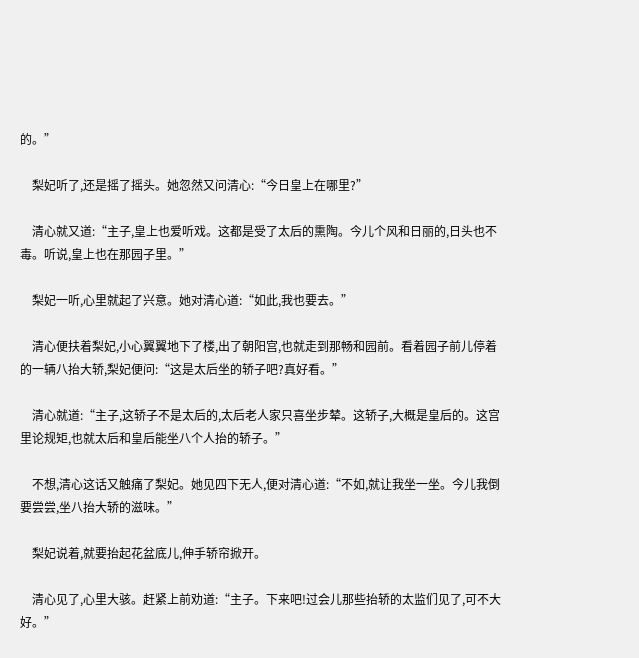的。”

    梨妃听了,还是摇了摇头。她忽然又问清心:“今日皇上在哪里?”

    清心就又道:“主子,皇上也爱听戏。这都是受了太后的熏陶。今儿个风和日丽的,日头也不毒。听说,皇上也在那园子里。”

    梨妃一听,心里就起了兴意。她对清心道:“如此,我也要去。”

    清心便扶着梨妃,小心翼翼地下了楼,出了朝阳宫,也就走到那畅和园前。看着园子前儿停着的一辆八抬大轿,梨妃便问:“这是太后坐的轿子吧?真好看。”

    清心就道:“主子,这轿子不是太后的,太后老人家只喜坐步辇。这轿子,大概是皇后的。这宫里论规矩,也就太后和皇后能坐八个人抬的轿子。”

    不想,清心这话又触痛了梨妃。她见四下无人,便对清心道:“不如,就让我坐一坐。今儿我倒要尝尝,坐八抬大轿的滋味。”

    梨妃说着,就要抬起花盆底儿,伸手轿帘掀开。

    清心见了,心里大骇。赶紧上前劝道:“主子。下来吧!过会儿那些抬轿的太监们见了,可不大好。”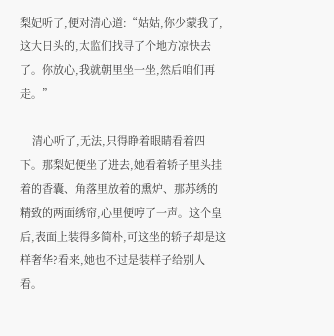梨妃听了,便对清心道:“姑姑,你少蒙我了,这大日头的,太监们找寻了个地方凉快去了。你放心,我就朝里坐一坐,然后咱们再走。”

    清心听了,无法,只得睁着眼睛看着四下。那梨妃便坐了进去,她看着轿子里头挂着的香囊、角落里放着的熏炉、那苏绣的精致的两面绣帘,心里便哼了一声。这个皇后,表面上装得多简朴,可这坐的轿子却是这样奢华?看来,她也不过是装样子给别人看。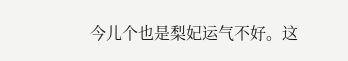今儿个也是梨妃运气不好。这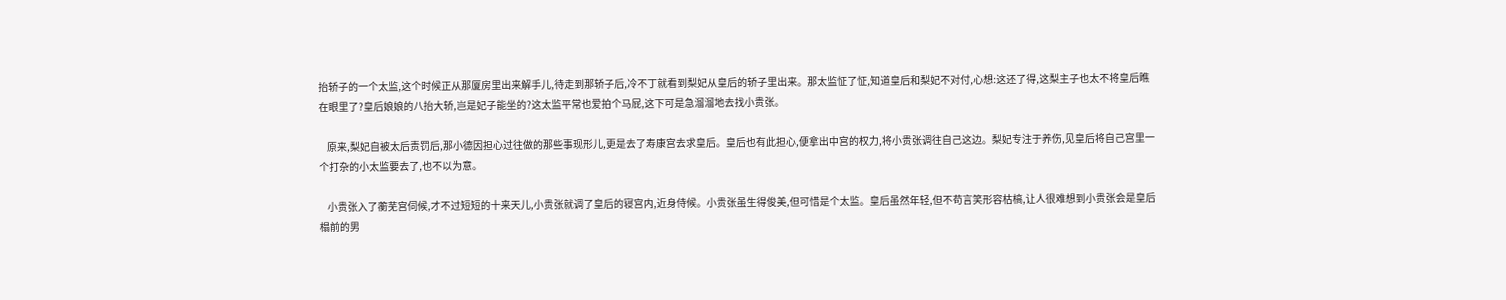抬轿子的一个太监,这个时候正从那厦房里出来解手儿,待走到那轿子后,冷不丁就看到梨妃从皇后的轿子里出来。那太监怔了怔,知道皇后和梨妃不对付,心想:这还了得,这梨主子也太不将皇后瞧在眼里了?皇后娘娘的八抬大轿,岂是妃子能坐的?这太监平常也爱拍个马屁,这下可是急溜溜地去找小贵张。

    原来,梨妃自被太后责罚后,那小德因担心过往做的那些事现形儿,更是去了寿康宫去求皇后。皇后也有此担心,便拿出中宫的权力,将小贵张调往自己这边。梨妃专注于养伤,见皇后将自己宫里一个打杂的小太监要去了,也不以为意。

    小贵张入了蘅芜宫伺候,才不过短短的十来天儿,小贵张就调了皇后的寝宫内,近身侍候。小贵张虽生得俊美,但可惜是个太监。皇后虽然年轻,但不苟言笑形容枯槁,让人很难想到小贵张会是皇后榻前的男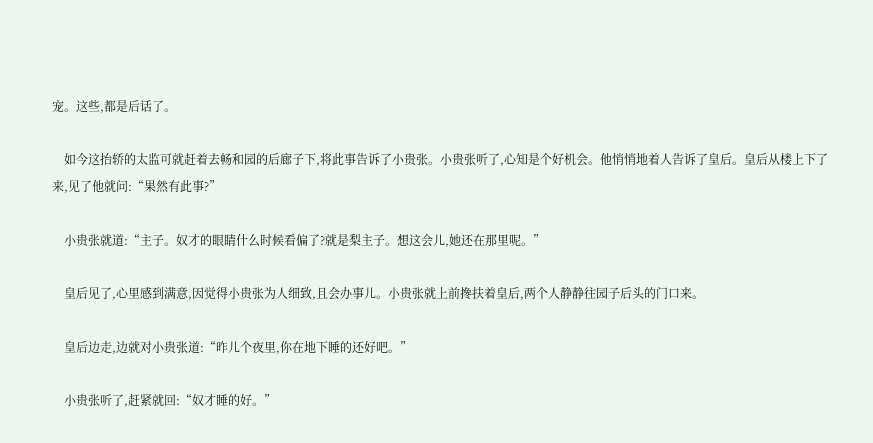宠。这些,都是后话了。

    如今这抬轿的太监可就赶着去畅和园的后廊子下,将此事告诉了小贵张。小贵张听了,心知是个好机会。他悄悄地着人告诉了皇后。皇后从楼上下了来,见了他就问:“果然有此事?”

    小贵张就道:“主子。奴才的眼睛什么时候看偏了?就是梨主子。想这会儿,她还在那里呢。”

    皇后见了,心里感到满意,因觉得小贵张为人细致,且会办事儿。小贵张就上前搀扶着皇后,两个人静静往园子后头的门口来。

    皇后边走,边就对小贵张道:“昨儿个夜里,你在地下睡的还好吧。”

    小贵张听了,赶紧就回:“奴才睡的好。”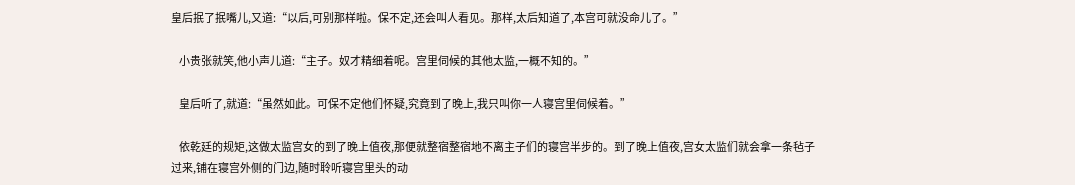皇后抿了抿嘴儿,又道:“以后,可别那样啦。保不定,还会叫人看见。那样,太后知道了,本宫可就没命儿了。”

    小贵张就笑,他小声儿道:“主子。奴才精细着呢。宫里伺候的其他太监,一概不知的。”

    皇后听了,就道:“虽然如此。可保不定他们怀疑,究竟到了晚上,我只叫你一人寝宫里伺候着。”

    依乾廷的规矩,这做太监宫女的到了晚上值夜,那便就整宿整宿地不离主子们的寝宫半步的。到了晚上值夜,宫女太监们就会拿一条毡子过来,铺在寝宫外侧的门边,随时聆听寝宫里头的动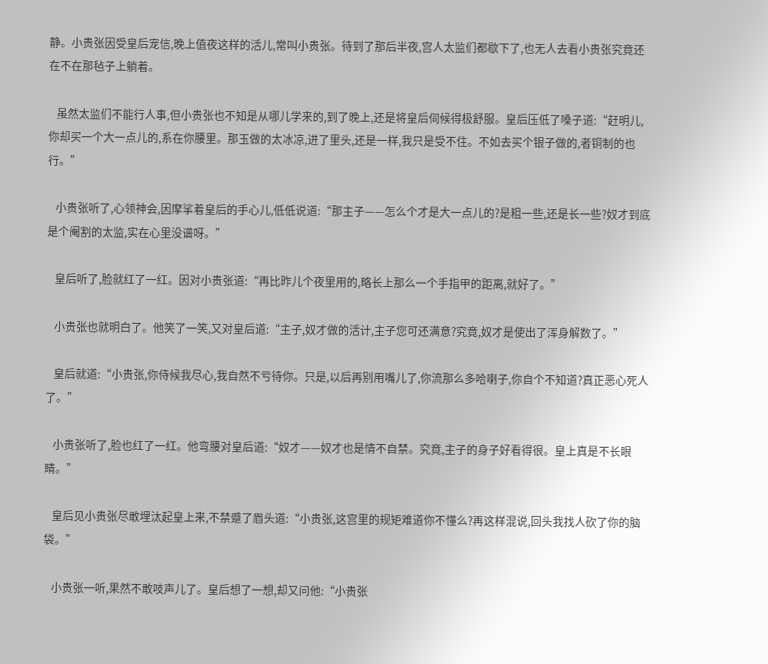静。小贵张因受皇后宠信,晚上值夜这样的活儿,常叫小贵张。待到了那后半夜,宫人太监们都歇下了,也无人去看小贵张究竟还在不在那毡子上躺着。

    虽然太监们不能行人事,但小贵张也不知是从哪儿学来的,到了晚上,还是将皇后伺候得极舒服。皇后压低了嗓子道:“赶明儿,你却买一个大一点儿的,系在你腰里。那玉做的太冰凉,进了里头,还是一样,我只是受不住。不如去买个银子做的,者铜制的也行。”

    小贵张听了,心领神会,因摩挲着皇后的手心儿,低低说道:“那主子——怎么个才是大一点儿的?是粗一些,还是长一些?奴才到底是个阉割的太监,实在心里没谱呀。”

    皇后听了,脸就红了一红。因对小贵张道:“再比昨儿个夜里用的,略长上那么一个手指甲的距离,就好了。”

    小贵张也就明白了。他笑了一笑,又对皇后道:“主子,奴才做的活计,主子您可还满意?究竟,奴才是使出了浑身解数了。”

    皇后就道:“小贵张,你侍候我尽心,我自然不亏待你。只是,以后再别用嘴儿了,你流那么多哈喇子,你自个不知道?真正恶心死人了。”

    小贵张听了,脸也红了一红。他弯腰对皇后道:“奴才——奴才也是情不自禁。究竟,主子的身子好看得很。皇上真是不长眼睛。”

    皇后见小贵张尽敢埋汰起皇上来,不禁蹙了眉头道:“小贵张,这宫里的规矩难道你不懂么?再这样混说,回头我找人砍了你的脑袋。”

    小贵张一听,果然不敢吱声儿了。皇后想了一想,却又问他:“小贵张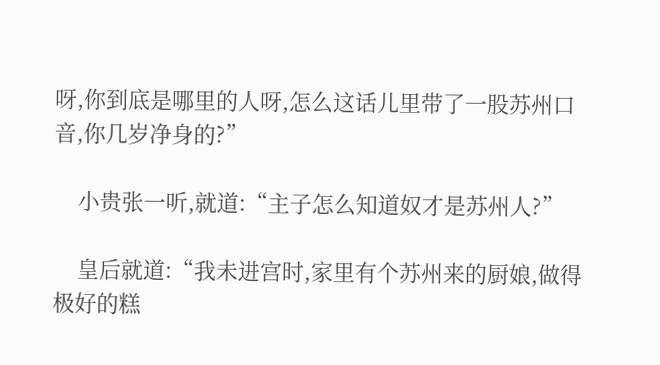呀,你到底是哪里的人呀,怎么这话儿里带了一股苏州口音,你几岁净身的?”

    小贵张一听,就道:“主子怎么知道奴才是苏州人?”

    皇后就道:“我未进宫时,家里有个苏州来的厨娘,做得极好的糕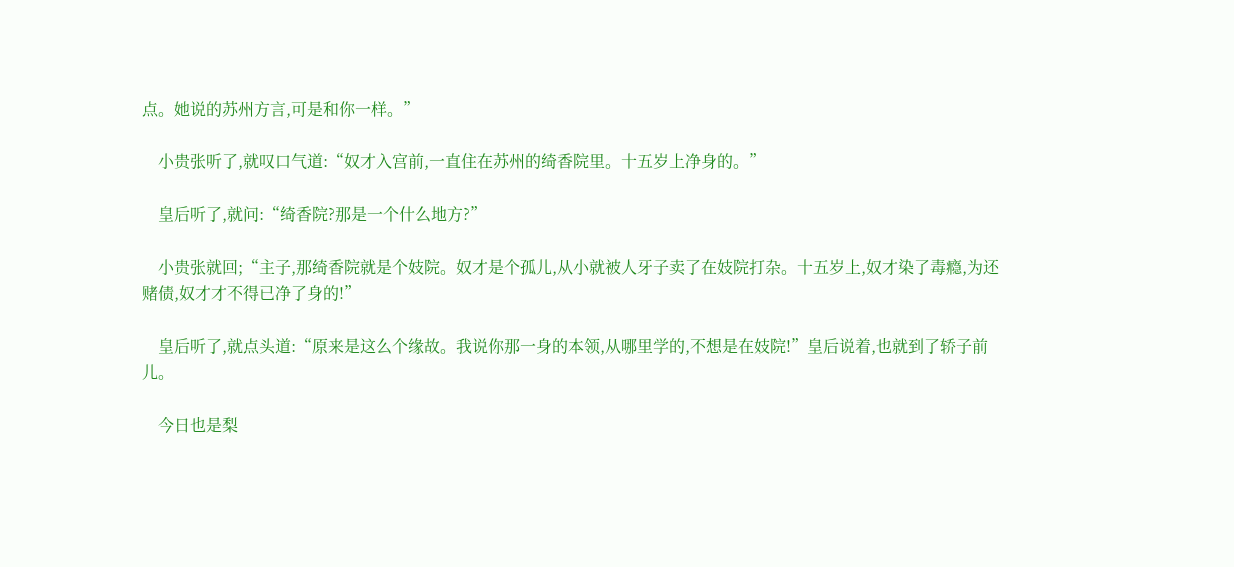点。她说的苏州方言,可是和你一样。”

    小贵张听了,就叹口气道:“奴才入宫前,一直住在苏州的绮香院里。十五岁上净身的。”

    皇后听了,就问:“绮香院?那是一个什么地方?”

    小贵张就回;“主子,那绮香院就是个妓院。奴才是个孤儿,从小就被人牙子卖了在妓院打杂。十五岁上,奴才染了毒瘾,为还赌债,奴才才不得已净了身的!”

    皇后听了,就点头道:“原来是这么个缘故。我说你那一身的本领,从哪里学的,不想是在妓院!”皇后说着,也就到了轿子前儿。

    今日也是梨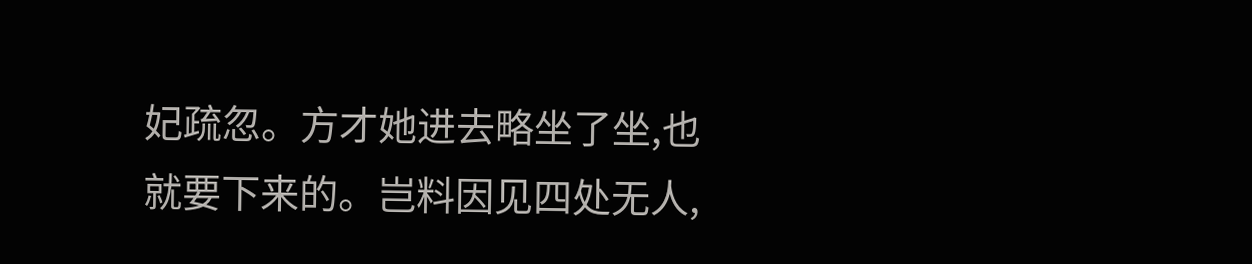妃疏忽。方才她进去略坐了坐,也就要下来的。岂料因见四处无人,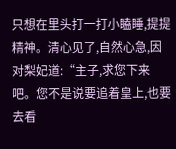只想在里头打一打小瞌睡,提提精神。清心见了,自然心急,因对梨妃道:“主子,求您下来吧。您不是说要追着皇上,也要去看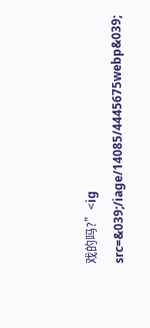戏的吗?”<ig src=&039;/iage/14085/4445675webp&039;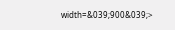width=&039;900&039;>